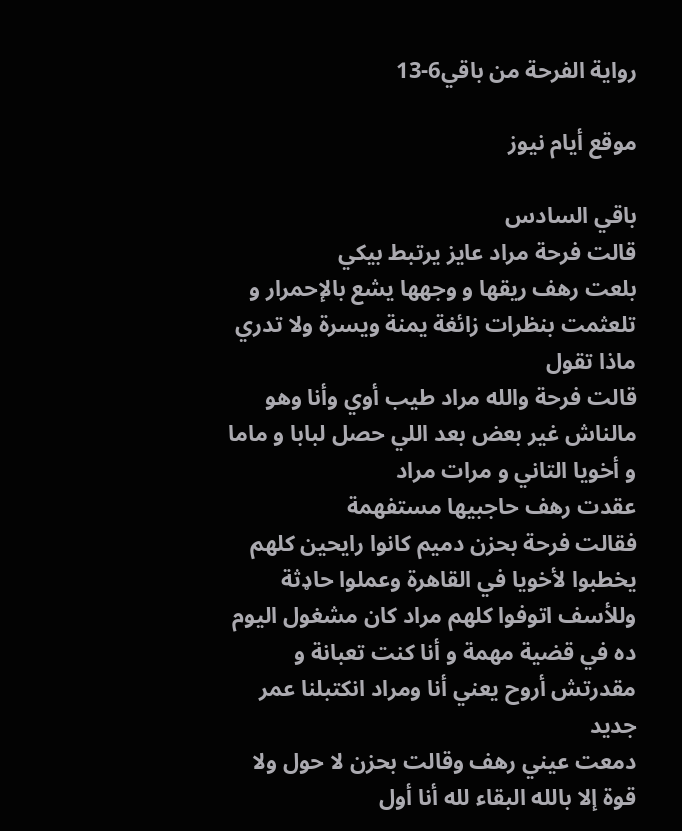رواية الفرحة من باقي6-13

موقع أيام نيوز

باقي السادس
قالت فرحة مراد عايز يرتبط بيكي
بلعت رهف ريقها و وجهها يشع بالإحمرار و تلعثمت بنظرات زائغة يمنة ويسرة ولا تدري ماذا تقول
قالت فرحة والله مراد طيب أوي وأنا وهو مالناش غير بعض بعد اللي حصل لبابا و ماما و أخويا التاني و مرات مراد
عقدت رهف حاجبيها مستفهمة
فقالت فرحة بحزن دميم كانوا رايحين كلهم يخطبوا لأخويا في القاهرة وعملوا حاډثة وللأسف اتوفوا كلهم مراد كان مشغول اليوم ده في قضية مهمة و أنا كنت تعبانة و مقدرتش أروح يعني أنا ومراد انكتبلنا عمر جديد
دمعت عيني رهف وقالت بحزن لا حول ولا قوة إلا بالله البقاء لله أنا أول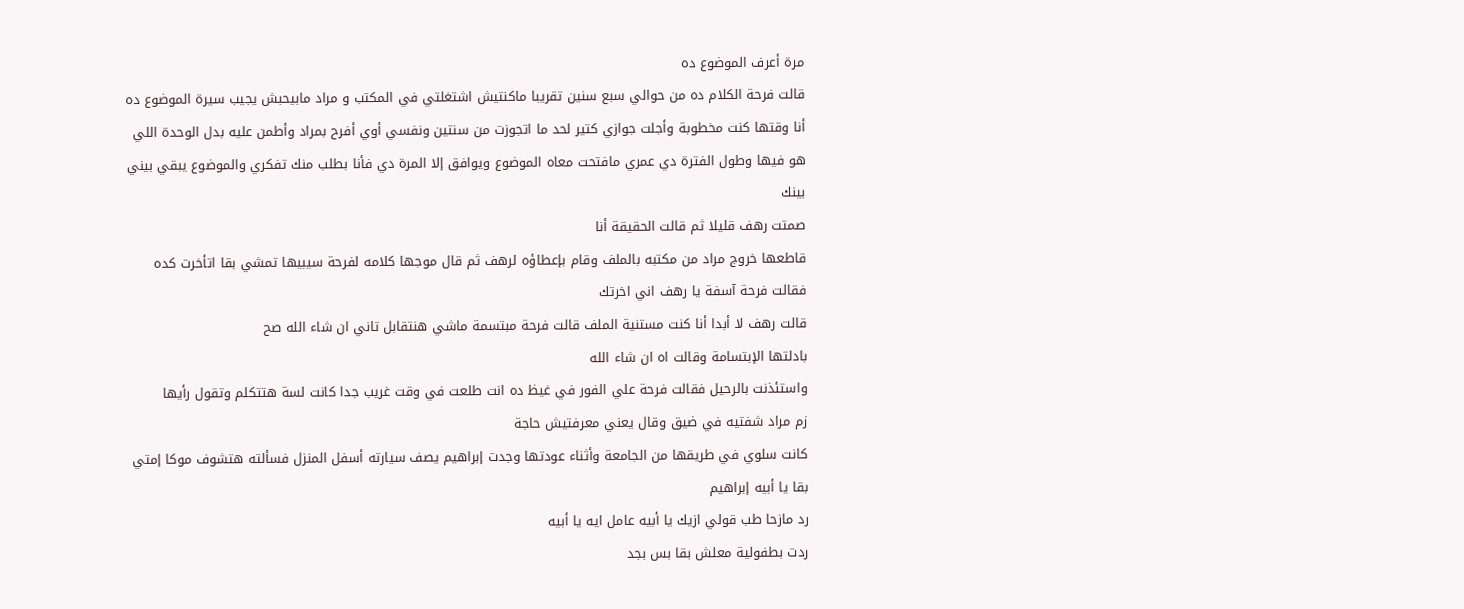مرة أعرف الموضوع ده
قالت فرحة الكلام ده من حوالي سبع سنين تقريبا ماكنتيش اشتغلتي في المكتب و مراد مابيحبش يجيب سيرة الموضوع ده أنا وقتها كنت مخطوبة وأجلت جوازي كتير لحد ما اتجوزت من سنتين ونفسي أوي أفرح بمراد وأطمن عليه بدل الوحدة اللي هو فيها وطول الفترة دي عمري مافتحت معاه الموضوع ويوافق إلا المرة دي فأنا بطلب منك تفكري والموضوع يبقي بيني بينك
صمتت رهف قليلا ثم قالت الحقيقة أنا
قاطعها خروج مراد من مكتبه بالملف وقام بإعطاؤه لرهف ثم قال موجها كلامه لفرحة سيبيها تمشي بقا اتأخرت كده
فقالت فرحة آسفة يا رهف اني اخرتك
قالت رهف لا أبدا أنا كنت مستنية الملف قالت فرحة مبتسمة ماشي هنتقابل تاني ان شاء الله صح
بادلتها الإبتسامة وقالت اه ان شاء الله
واستئذنت بالرحيل فقالت فرحة علي الفور في غيظ ده انت طلعت في وقت غريب جدا كانت لسة هتتكلم وتقول رأيها
زم مراد شفتيه في ضيق وقال يعني معرفتيش حاجة
كانت سلوي في طريقها من الجامعة وأثناء عودتها وجدت إبراهيم يصف سيارته أسفل المنزل فسألته هتشوف موكا إمتي بقا يا أبيه إبراهيم
رد مازحا طب قولي ازيك يا أبيه عامل ايه يا أبيه
ردت بطفولية معلش بقا بس بجد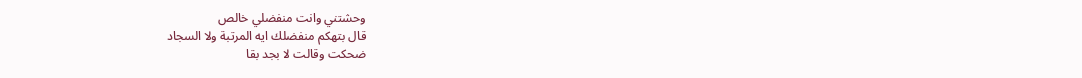وحشتني وانت منفضلي خالص
قال بتهكم منفضلك ايه المرتبة ولا السجاد
ضحكت وقالت لا بجد بقا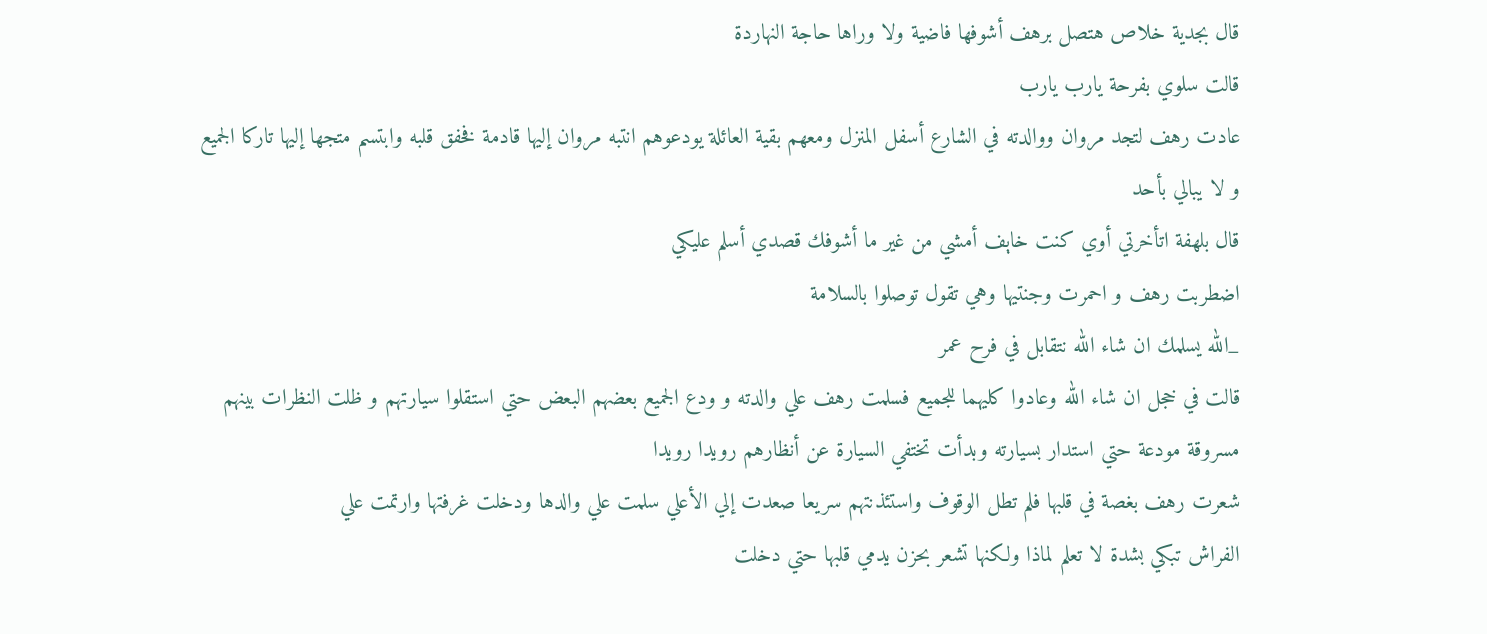قال بجدية خلاص هتصل برهف أشوفها فاضية ولا وراها حاجة النهاردة
قالت سلوي بفرحة يارب يارب
عادت رهف لتجد مروان ووالدته في الشارع أسفل المنزل ومعهم بقية العائلة يودعوهم انتبه مروان إليها قادمة فخفق قلبه وابتسم متجها إليها تاركا الجميع و لا يبالي بأحد
قال بلهفة اتأخرتي أوي كنت خاېف أمشي من غير ما أشوفك قصدي أسلم عليكي
اضطربت رهف و احمرت وجنتيها وهي تقول توصلوا بالسلامة
_الله يسلمك ان شاء الله نتقابل في فرح عمر
قالت في خجل ان شاء الله وعادوا كليهما للجميع فسلمت رهف علي والدته و ودع الجميع بعضهم البعض حتي استقلوا سيارتهم و ظلت النظرات بينهم مسروقة مودعة حتي استدار بسيارته وبدأت تختفي السيارة عن أنظارهم رويدا رويدا
شعرت رهف بغصة في قلبها فلم تطل الوقوف واستئذنتهم سريعا صعدت إلي الأعلي سلمت علي والدها ودخلت غرفتها وارتمت علي
الفراش تبكي بشدة لا تعلم لماذا ولكنها تشعر بحزن يدمي قلبها حتي دخلت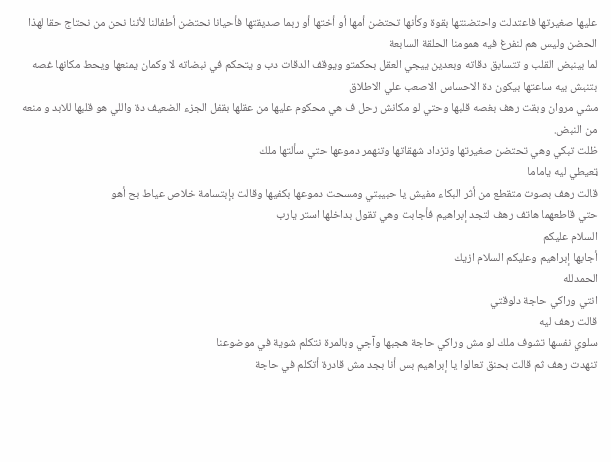عليها صغيرتها فاعتدلت واحتضنتها بقوة وكأنها تحتضن أمها أو أختها أو ربما صديقتها فأحيانا نحتضن أطفالنا لأننا نحن من نحتاج حقا لهذا الحضن وليس هم لنفرغ فيه همومنا الحلقة السابعة
لما بينبض القلب و تتسابق دقاته وبعدين ييجي العقل بحكمتو ويوقف الدقات دب و يتحكم في نبضاته لا وكمان يمنعها ويحط مكانها غصه بتنبش بيه ساعتها بيكون دة الاحساس الاصعب علي الاطلاق
مشي مروان وبقت رهف بغصه قلبها وحتي لو مكانش رحل ف هي محكوم عليها من عقلها بقفل الجزء الضعيف دة واللي هو قلبها للابد و منعه من النبض.
ظلت تبكي وهي تحتضن صغيرتها وتزداد شهقاتها وتنهمر دموعها حتي سألتها ملك
ټعيطي ليه ياماما
قالت رهف بصوت متقطع من أثر البكاء مفيش يا حبيبتي ومسحت دموعها بكفيها وقالت بإبتسامة خلاص عياط بح أهو
حتي قاطعهما هاتف رهف لتجد إبراهيم فأجابت وهي تقول بداخلها استر يارب
السلام عليكم
أجابها إبراهيم وعليكم السلام ازيك
الحمدلله
انتي وراكي حاجة دلوقتي
قالت رهف ليه
سلوي نفسها تشوف ملك لو مش وراكي حاجة هجبها وآجي وبالمرة نتكلم شوية في موضوعنا
تنهدت رهف ثم قالت بحنق تعالوا يا إبراهيم بس أنا بجد مش قادرة أتكلم في حاجة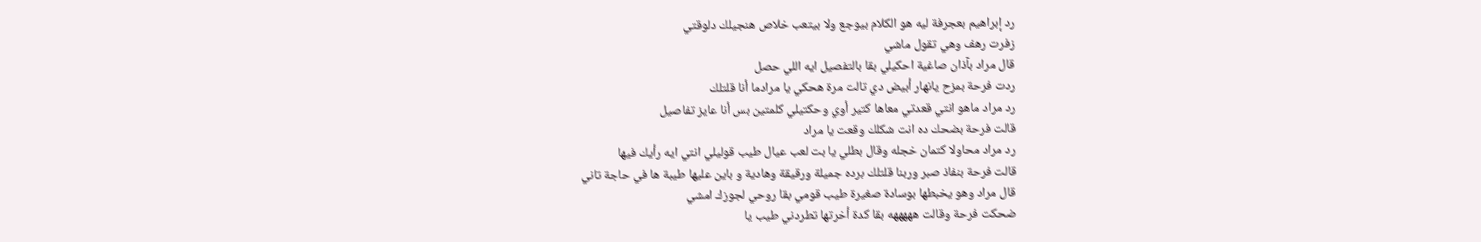رد إبراهيم بعجرفة ليه هو الكلام بيوجع ولا بيتعب خلاص هنجيلك دلوقتي
زفرت رهف وهي تقول ماشي
قال مراد بآذان صاغية احكيلي بقا بالتفصيل ايه اللي حصل
ردت فرحة بمزح يانهار أبيض دي تالت مرة هحكي يا مرادما أنا قلتلك
رد مراد ماهو انتي قعدتي معاها كتير أوي وحكتيلي كلمتين بس أنا عايز تفاصيل
قالت فرحة بضحك ده انت شكلك وقعت يا مراد
رد مراد محاولا كتمان خجله وقال بطلي يا بت لعب عيال طيب قوليلي انتي ايه رأيك فيها
قالت فرحة بنفاذ صبر وربنا قلتلك برده جميلة ورقيقة وهادية و باين عليها طيبة ها في حاجة تاني
قال مراد وهو يخبطها بوسادة صغيرة طيب قومي بقا روحي لجوزك امشي
ضحكت فرحة وقالت هههههه بقا كدة أخرتها تطردني طيب يا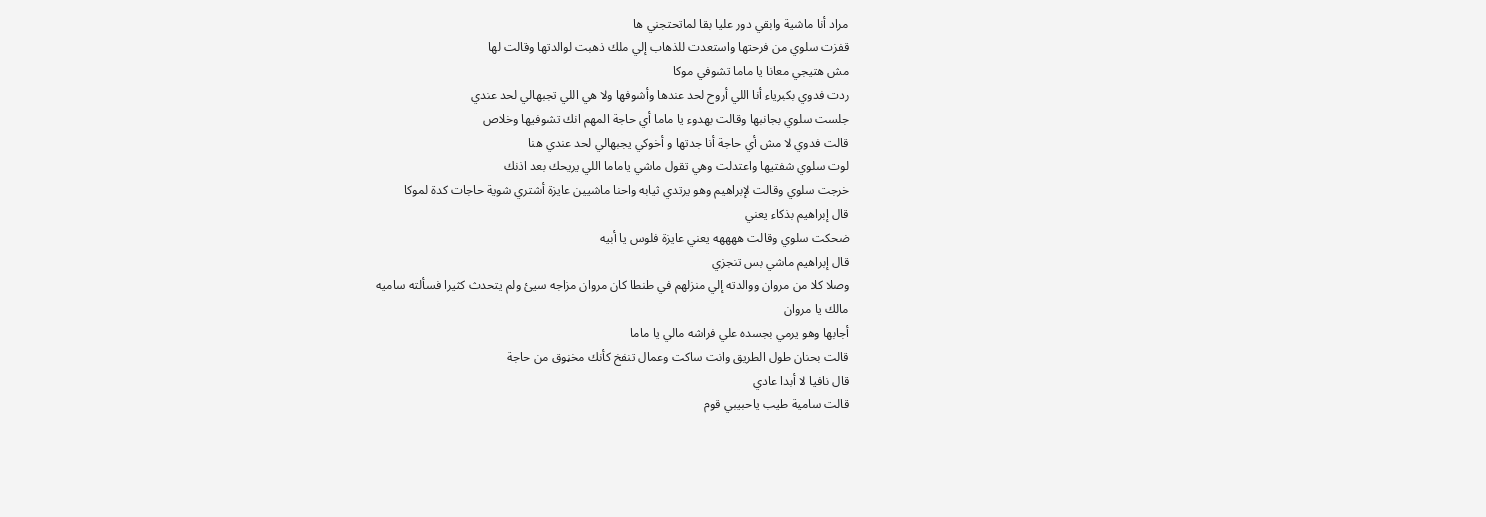مراد أنا ماشية وابقي دور عليا بقا لماتحتجني ها
قفزت سلوي من فرحتها واستعدت للذهاب إلي ملك ذهبت لوالدتها وقالت لها
مش هتيجي معانا يا ماما تشوفي موكا
ردت فدوي بكبرياء أنا اللي أروح لحد عندها وأشوفها ولا هي اللي تجبهالي لحد عندي
جلست سلوي بجانبها وقالت بهدوء يا ماما أي حاجة المهم انك تشوفيها وخلاص
قالت فدوي لا مش أي حاجة أنا جدتها و أخوكي يجبهالي لحد عندي هنا
لوت سلوي شفتيها واعتدلت وهي تقول ماشي ياماما اللي يريحك بعد اذنك
خرجت سلوي وقالت لإبراهيم وهو يرتدي ثيابه واحنا ماشيين عايزة أشتري شوية حاجات كدة لموكا
قال إبراهيم بذكاء يعني
ضحكت سلوي وقالت ههههه يعني عايزة فلوس يا أبيه
قال إبراهيم ماشي بس تنجزي
وصلا كلا من مروان ووالدته إلي منزلهم في طنطا كان مروان مزاجه سيئ ولم يتحدث كثيرا فسألته ساميه
مالك يا مروان
أجابها وهو يرمي بجسده علي فراشه مالي يا ماما
قالت بحنان طول الطريق وانت ساكت وعمال تنفخ كأنك مخڼوق من حاجة
قال نافيا لا أبدا عادي
قالت سامية طيب ياحبيبي قوم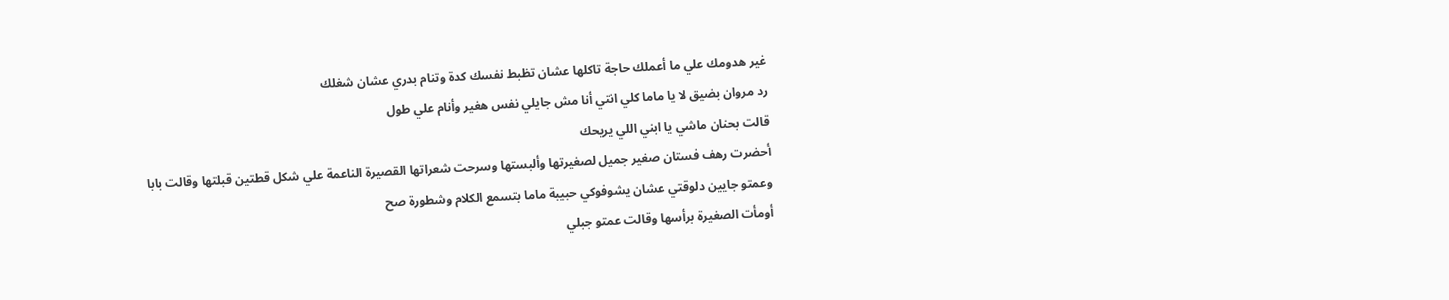غير هدومك علي ما أعملك حاجة تاكلها عشان تظبط نفسك كدة وتنام بدري عشان شغلك
رد مروان بضيق لا يا ماما كلي انتي أنا مش جايلي نفس هغير وأنام علي طول
قالت بحنان ماشي يا ابني اللي يريحك
أحضرت رهف فستان صغير جميل لصغيرتها وألبستها وسرحت شعراتها القصيرة الناعمة علي شكل قطتين قبلتها وقالت بابا وعمتو جايين دلوقتي عشان يشوفوكي حبيبة ماما بتسمع الكلام وشطورة صح
أومأت الصغيرة برأسها وقالت عمتو جبلي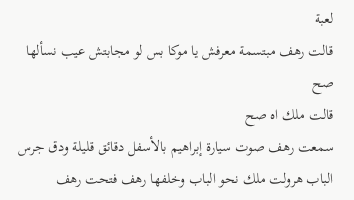لعبة
قالت رهف مبتسمة معرفش يا موكا بس لو مجابتش عيب نسألها صح
قالت ملك اه صح
سمعت رهف صوت سيارة إبراهيم بالأسفل دقائق قليلة ودق جرس الباب هرولت ملك نحو الباب وخلفها رهف فتحت رهف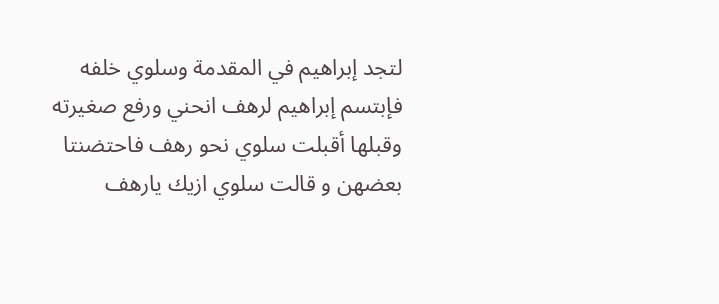لتجد إبراهيم في المقدمة وسلوي خلفه فإبتسم إبراهيم لرهف انحني ورفع صغيرته وقبلها أقبلت سلوي نحو رهف فاحتضنتا بعضهن و قالت سلوي ازيك يارهف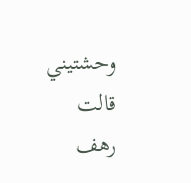وحشتيني
قالت رهف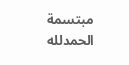مبتسمة الحمدلله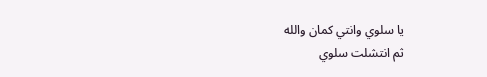يا سلوي وانتي كمان والله
ثم انتشلت سلوي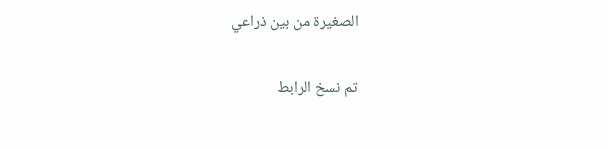الصغيرة من بين ذراعي

تم نسخ الرابط